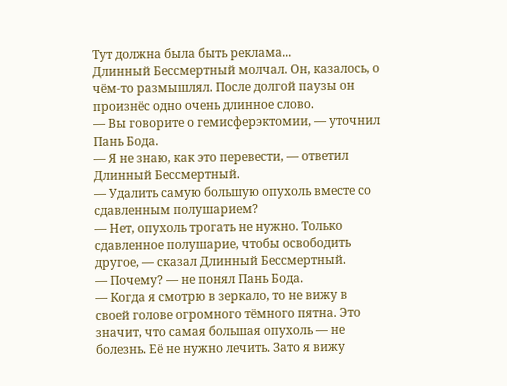Тут должна была быть реклама...
Длинный Бессмертный молчал. Он, казалось, о чём-то размышлял. После долгой паузы он произнёс одно очень длинное слово.
— Вы говорите о гемисферэктомии, — уточнил Пань Бода.
— Я не знаю, как это перевести, — ответил Длинный Бессмертный.
— Удалить самую большую опухоль вместе со сдавленным полушарием?
— Нет, опухоль трогать не нужно. Только сдавленное полушарие, чтобы освободить другое, — сказал Длинный Бессмертный.
— Почему? — не понял Пань Бода.
— Когда я смотрю в зеркало, то не вижу в своей голове огромного тёмного пятна. Это значит, что самая большая опухоль — не болезнь. Её не нужно лечить. Зато я вижу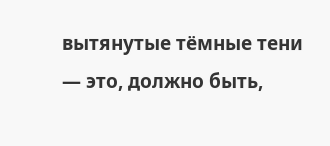вытянутые тёмные тени — это, должно быть,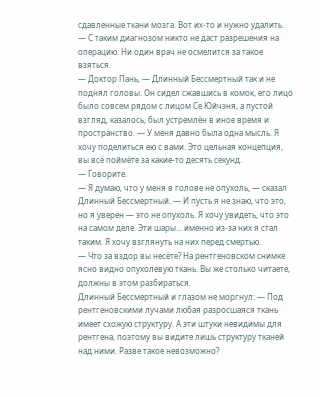сдавленные ткани мозга. Вот их-то и нужно удалить.
— С таким диагнозом никто не даст разрешения на операцию. Ни один врач не осмелится за такое взяться.
— Доктор Пань, — Длинный Бессмертный так и не поднял головы. Он сидел сжавшись в комок, его лицо было совсем рядом с лицом Се Юйчэня, а пустой взгляд, казалось, был устремлён в иное время и пространство. — У меня давно была одна мысль. Я хочу поделиться ею с вами. Это цельная концепция, вы всё поймёте за какие-то десять секунд.
— Говорите.
— Я думаю, что у меня в голове не опухоль, — сказал Длинный Бессмертный. — И пусть я не знаю, что это, но я уверен — это не опухоль. Я хочу увидеть, что это на самом деле. Эти шары… именно из-за них я стал таким. Я хочу взглянуть на них перед смертью.
— Что за вздор вы несёте? На рентгеновском снимке ясно видно опухолевую ткань. Вы же столько читаете, должны в этом разбираться.
Длинный Бессмертный и глазом не моргнул: — Под рентгеновскими лучами любая разросшаяся ткань имеет схожую структуру. А эти штуки невидимы для рентгена, поэтому вы видите лишь структуру тканей над ними. Разве такое невозможно?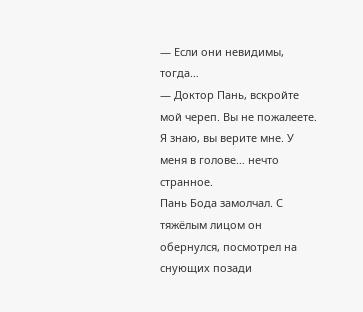— Если они невидимы, тогда…
— Доктор Пань, вскройте мой череп. Вы не пожалеете. Я знаю, вы верите мне. У меня в голове… нечто странное.
Пань Бода замолчал. С тяжёлым лицом он обернулся, посмотрел на снующих позади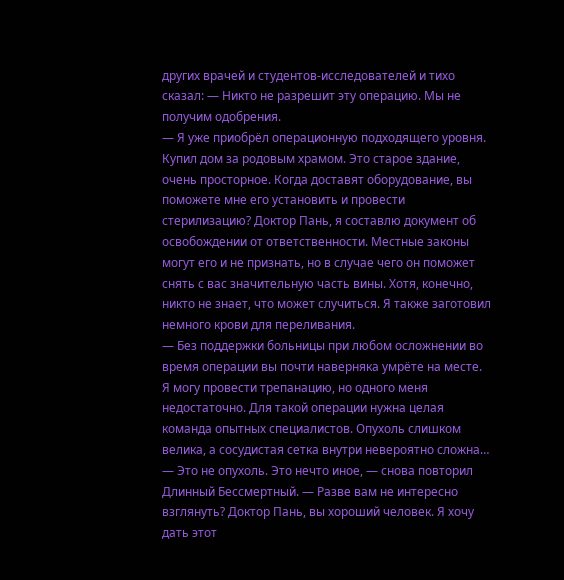других врачей и студентов-исследователей и тихо сказал: — Никто не разрешит эту операцию. Мы не получим одобрения.
— Я уже приобрёл операционную подходящего уровня. Купил дом за родовым храмом. Это старое здание, очень просторное. Когда доставят оборудование, вы поможете мне его установить и провести стерилизацию? Доктор Пань, я составлю документ об освобождении от ответственности. Местные законы могут его и не признать, но в случае чего он поможет снять с вас значительную часть вины. Хотя, конечно, никто не знает, что может случиться. Я также заготовил немного крови для переливания.
— Без поддержки больницы при любом осложнении во время операции вы почти наверняка умрёте на месте. Я могу провести трепанацию, но одного меня недостаточно. Для такой операции нужна целая команда опытных специалистов. Опухоль слишком велика, а сосудистая сетка внутри невероятно сложна…
— Это не опухоль. Это нечто иное, — снова повторил Длинный Бессмертный. — Разве вам не интересно взглянуть? Доктор Пань, вы хороший человек. Я хочу дать этот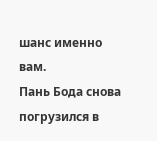шанс именно вам.
Пань Бода снова погрузился в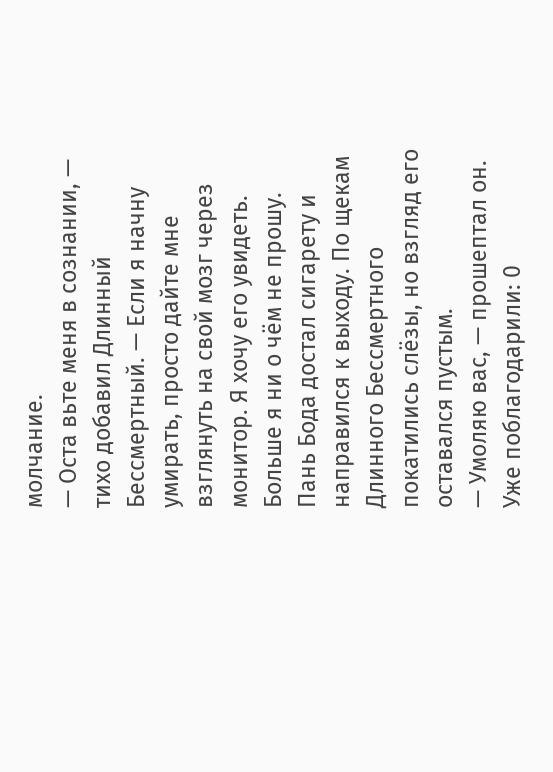молчание.
— Оста вьте меня в сознании, — тихо добавил Длинный Бессмертный. — Если я начну умирать, просто дайте мне взглянуть на свой мозг через монитор. Я хочу его увидеть. Больше я ни о чём не прошу.
Пань Бода достал сигарету и направился к выходу. По щекам Длинного Бессмертного покатились слёзы, но взгляд его оставался пустым.
— Умоляю вас, — прошептал он.
Уже поблагодарили: 0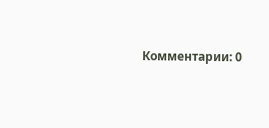Комментарии: 0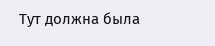Тут должна была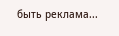быть реклама...